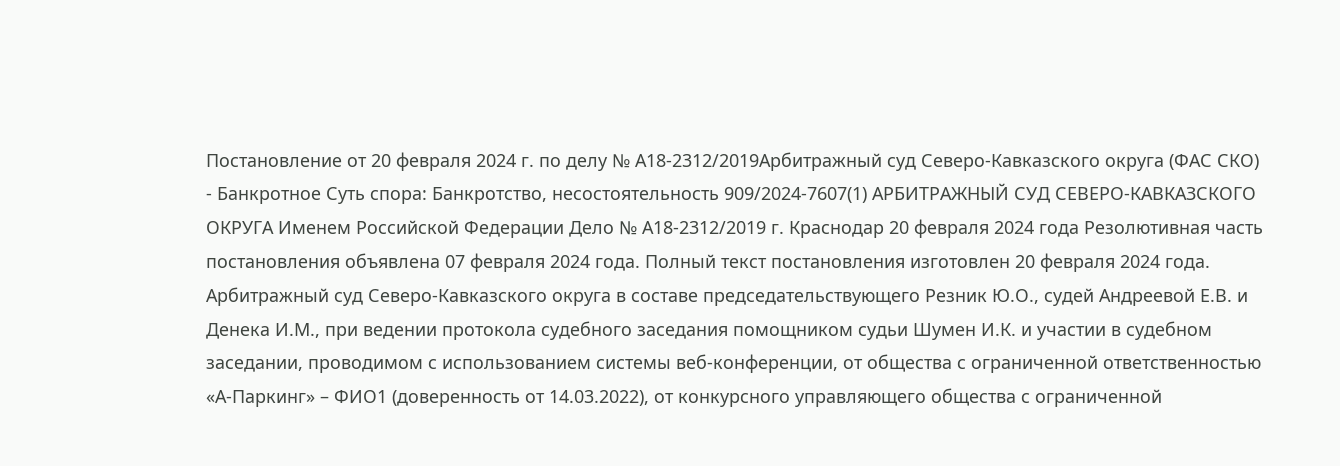Постановление от 20 февраля 2024 г. по делу № А18-2312/2019Арбитражный суд Северо-Кавказского округа (ФАС СКО) - Банкротное Суть спора: Банкротство, несостоятельность 909/2024-7607(1) АРБИТРАЖНЫЙ СУД СЕВЕРО-КАВКАЗСКОГО ОКРУГА Именем Российской Федерации Дело № А18-2312/2019 г. Краснодар 20 февраля 2024 года Резолютивная часть постановления объявлена 07 февраля 2024 года. Полный текст постановления изготовлен 20 февраля 2024 года. Арбитражный суд Северо-Кавказского округа в составе председательствующего Резник Ю.О., судей Андреевой Е.В. и Денека И.М., при ведении протокола судебного заседания помощником судьи Шумен И.К. и участии в судебном заседании, проводимом с использованием системы веб-конференции, от общества с ограниченной ответственностью «А-Паркинг» – ФИО1 (доверенность от 14.03.2022), от конкурсного управляющего общества с ограниченной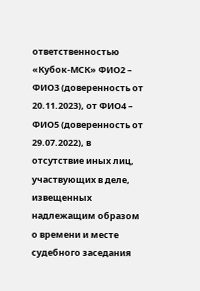ответственностью «Кубок-МСК» ФИО2 – ФИО3 (доверенность от 20.11.2023), от ФИО4 – ФИО5 (доверенность от 29.07.2022), в отсутствие иных лиц, участвующих в деле, извещенных надлежащим образом о времени и месте судебного заседания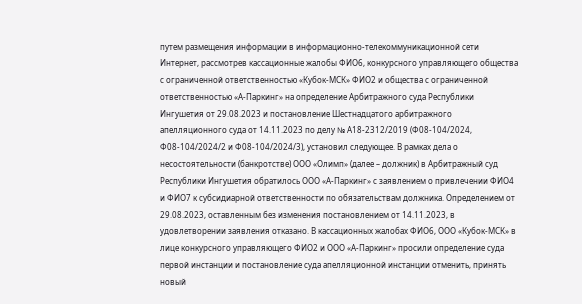путем размещения информации в информационно-телекоммуникационной сети Интернет, рассмотрев кассационные жалобы ФИО6, конкурсного управляющего общества с ограниченной ответственностью «Кубок-МСК» ФИО2 и общества с ограниченной ответственностью «А-Паркинг» на определение Арбитражного суда Республики Ингушетия от 29.08.2023 и постановление Шестнадцатого арбитражного апелляционного суда от 14.11.2023 по делу № А18-2312/2019 (Ф08-104/2024, Ф08-104/2024/2 и Ф08-104/2024/3), установил следующее. В рамках дела о несостоятельности (банкротстве) ООО «Олимп» (далее – должник) в Арбитражный суд Республики Ингушетия обратилось ООО «А-Паркинг» с заявлением о привлечении ФИО4 и ФИО7 к субсидиарной ответственности по обязательствам должника. Определением от 29.08.2023, оставленным без изменения постановлением от 14.11.2023, в удовлетворении заявления отказано. В кассационных жалобах ФИО6, ООО «Кубок-МСК» в лице конкурсного управляющего ФИО2 и ООО «А-Паркинг» просили определение суда первой инстанции и постановление суда апелляционной инстанции отменить, принять новый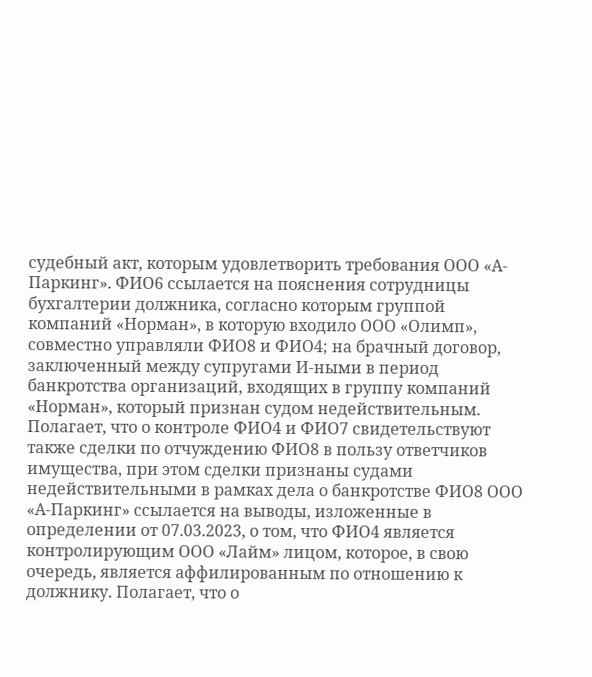судебный акт, которым удовлетворить требования ООО «А-Паркинг». ФИО6 ссылается на пояснения сотрудницы бухгалтерии должника, согласно которым группой компаний «Норман», в которую входило ООО «Олимп», совместно управляли ФИО8 и ФИО4; на брачный договор, заключенный между супругами И-ными в период банкротства организаций, входящих в группу компаний «Норман», который признан судом недействительным. Полагает, что о контроле ФИО4 и ФИО7 свидетельствуют также сделки по отчуждению ФИО8 в пользу ответчиков имущества, при этом сделки признаны судами недействительными в рамках дела о банкротстве ФИО8 ООО «А-Паркинг» ссылается на выводы, изложенные в определении от 07.03.2023, о том, что ФИО4 является контролирующим ООО «Лайм» лицом, которое, в свою очередь, является аффилированным по отношению к должнику. Полагает, что о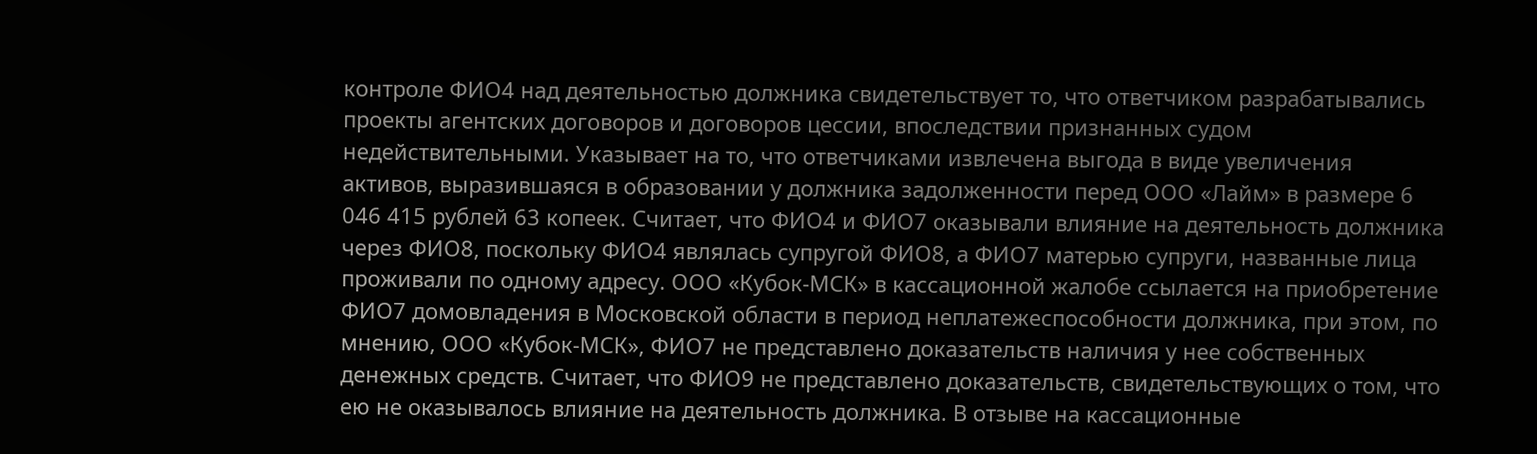контроле ФИО4 над деятельностью должника свидетельствует то, что ответчиком разрабатывались проекты агентских договоров и договоров цессии, впоследствии признанных судом недействительными. Указывает на то, что ответчиками извлечена выгода в виде увеличения активов, выразившаяся в образовании у должника задолженности перед ООО «Лайм» в размере 6 046 415 рублей 63 копеек. Считает, что ФИО4 и ФИО7 оказывали влияние на деятельность должника через ФИО8, поскольку ФИО4 являлась супругой ФИО8, а ФИО7 матерью супруги, названные лица проживали по одному адресу. ООО «Кубок-МСК» в кассационной жалобе ссылается на приобретение ФИО7 домовладения в Московской области в период неплатежеспособности должника, при этом, по мнению, ООО «Кубок-МСК», ФИО7 не представлено доказательств наличия у нее собственных денежных средств. Считает, что ФИО9 не представлено доказательств, свидетельствующих о том, что ею не оказывалось влияние на деятельность должника. В отзыве на кассационные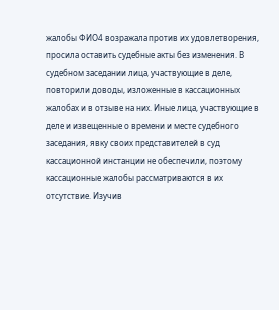жалобы ФИО4 возражала против их удовлетворения, просила оставить судебные акты без изменения. В судебном заседании лица, участвующие в деле, повторили доводы, изложенные в кассационных жалобах и в отзыве на них. Иные лица, участвующие в деле и извещенные о времени и месте судебного заседания, явку своих представителей в суд кассационной инстанции не обеспечили, поэтому кассационные жалобы рассматриваются в их отсутствие. Изучив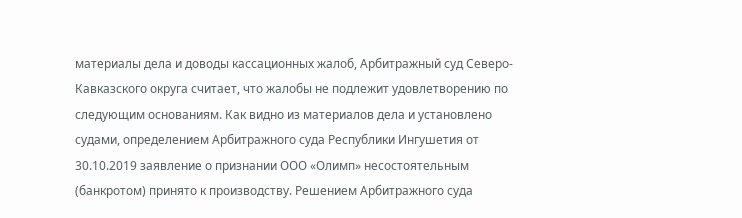материалы дела и доводы кассационных жалоб, Арбитражный суд Северо-Кавказского округа считает, что жалобы не подлежит удовлетворению по следующим основаниям. Как видно из материалов дела и установлено судами, определением Арбитражного суда Республики Ингушетия от 30.10.2019 заявление о признании ООО «Олимп» несостоятельным (банкротом) принято к производству. Решением Арбитражного суда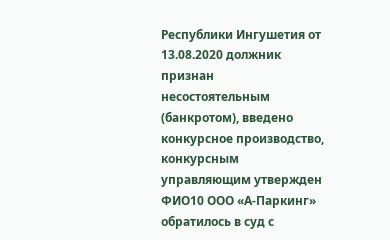Республики Ингушетия от 13.08.2020 должник признан несостоятельным (банкротом), введено конкурсное производство, конкурсным управляющим утвержден ФИО10 ООО «А-Паркинг» обратилось в суд с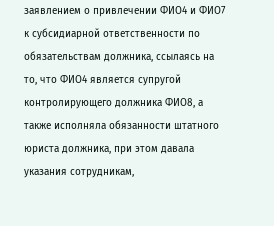заявлением о привлечении ФИО4 и ФИО7 к субсидиарной ответственности по обязательствам должника, ссылаясь на то, что ФИО4 является супругой контролирующего должника ФИО8, а также исполняла обязанности штатного юриста должника, при этом давала указания сотрудникам,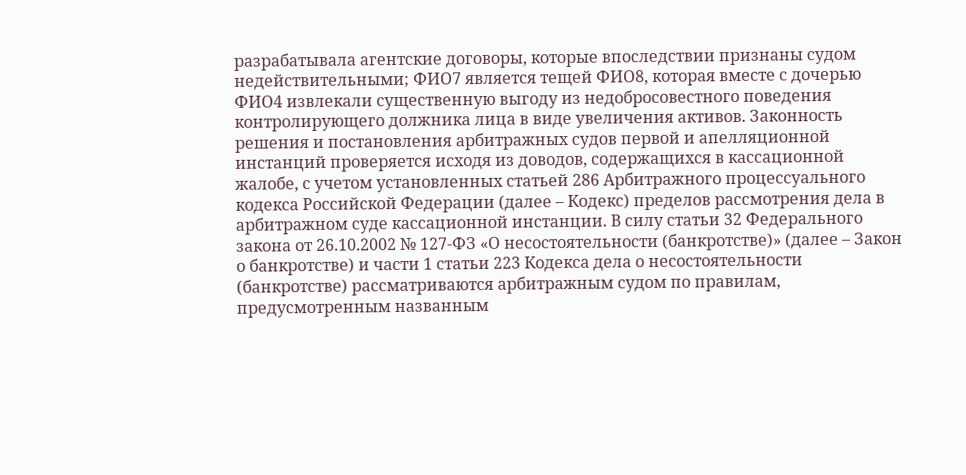разрабатывала агентские договоры, которые впоследствии признаны судом недействительными; ФИО7 является тещей ФИО8, которая вместе с дочерью ФИО4 извлекали существенную выгоду из недобросовестного поведения контролирующего должника лица в виде увеличения активов. Законность решения и постановления арбитражных судов первой и апелляционной инстанций проверяется исходя из доводов, содержащихся в кассационной жалобе, с учетом установленных статьей 286 Арбитражного процессуального кодекса Российской Федерации (далее – Кодекс) пределов рассмотрения дела в арбитражном суде кассационной инстанции. В силу статьи 32 Федерального закона от 26.10.2002 № 127-ФЗ «О несостоятельности (банкротстве)» (далее – Закон о банкротстве) и части 1 статьи 223 Кодекса дела о несостоятельности (банкротстве) рассматриваются арбитражным судом по правилам, предусмотренным названным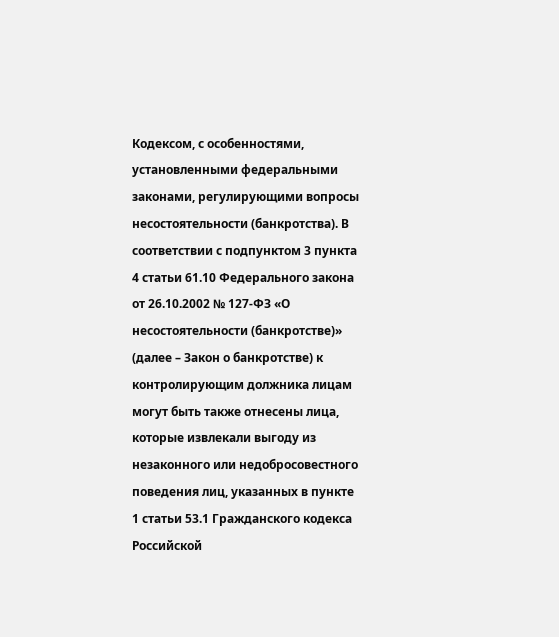Кодексом, с особенностями, установленными федеральными законами, регулирующими вопросы несостоятельности (банкротства). В соответствии с подпунктом 3 пункта 4 статьи 61.10 Федерального закона от 26.10.2002 № 127-ФЗ «О несостоятельности (банкротстве)» (далее – Закон о банкротстве) к контролирующим должника лицам могут быть также отнесены лица, которые извлекали выгоду из незаконного или недобросовестного поведения лиц, указанных в пункте 1 статьи 53.1 Гражданского кодекса Российской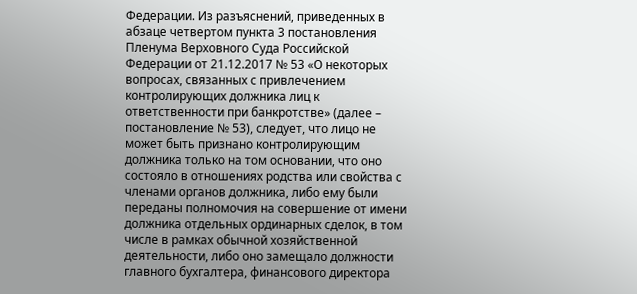Федерации. Из разъяснений, приведенных в абзаце четвертом пункта 3 постановления Пленума Верховного Суда Российской Федерации от 21.12.2017 № 53 «О некоторых вопросах, связанных с привлечением контролирующих должника лиц к ответственности при банкротстве» (далее – постановление № 53), следует, что лицо не может быть признано контролирующим должника только на том основании, что оно состояло в отношениях родства или свойства с членами органов должника, либо ему были переданы полномочия на совершение от имени должника отдельных ординарных сделок, в том числе в рамках обычной хозяйственной деятельности, либо оно замещало должности главного бухгалтера, финансового директора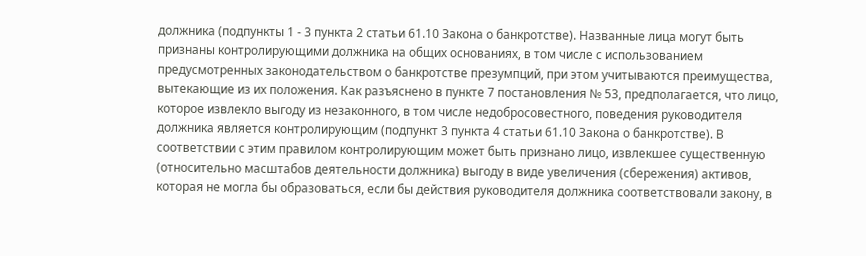должника (подпункты 1 - 3 пункта 2 статьи 61.10 Закона о банкротстве). Названные лица могут быть признаны контролирующими должника на общих основаниях, в том числе с использованием предусмотренных законодательством о банкротстве презумпций, при этом учитываются преимущества, вытекающие из их положения. Как разъяснено в пункте 7 постановления № 53, предполагается, что лицо, которое извлекло выгоду из незаконного, в том числе недобросовестного, поведения руководителя должника является контролирующим (подпункт 3 пункта 4 статьи 61.10 Закона о банкротстве). В соответствии с этим правилом контролирующим может быть признано лицо, извлекшее существенную (относительно масштабов деятельности должника) выгоду в виде увеличения (сбережения) активов, которая не могла бы образоваться, если бы действия руководителя должника соответствовали закону, в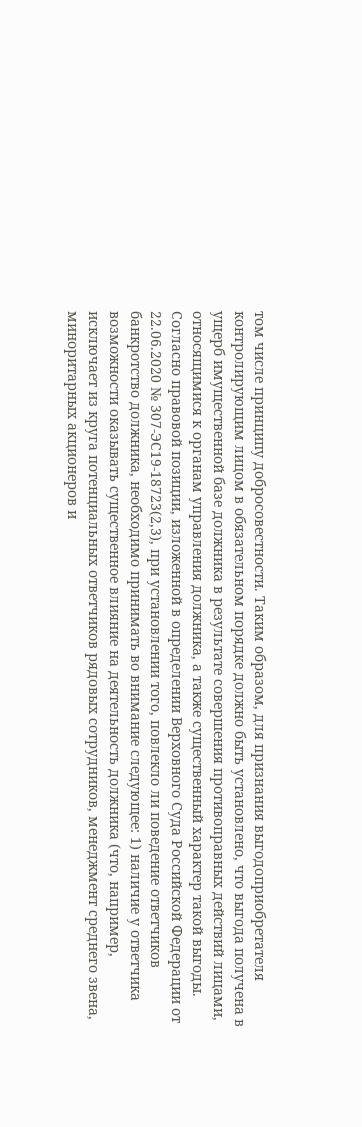том числе принципу добросовестности. Таким образом, для признания выгодоприобретателя контролирующим лицом в обязательном порядке должно быть установлено, что выгода получена в ущерб имущественной базе должника в результате совершения противоправных действий лицами, относящимися к органам управления должника, а также существенный характер такой выгоды. Согласно правовой позиции, изложенной в определении Верховного Суда Российской Федерации от 22.06.2020 № 307-ЭС19-18723(2,3), при установлении того, повлекло ли поведение ответчиков банкротство должника, необходимо принимать во внимание следующее: 1) наличие у ответчика возможности оказывать существенное влияние на деятельность должника (что, например, исключает из круга потенциальных ответчиков рядовых сотрудников, менеджмент среднего звена, миноритарных акционеров и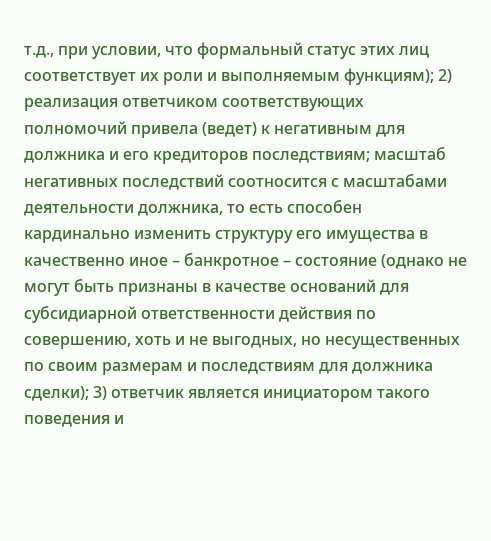т.д., при условии, что формальный статус этих лиц соответствует их роли и выполняемым функциям); 2) реализация ответчиком соответствующих полномочий привела (ведет) к негативным для должника и его кредиторов последствиям; масштаб негативных последствий соотносится с масштабами деятельности должника, то есть способен кардинально изменить структуру его имущества в качественно иное – банкротное – состояние (однако не могут быть признаны в качестве оснований для субсидиарной ответственности действия по совершению, хоть и не выгодных, но несущественных по своим размерам и последствиям для должника сделки); 3) ответчик является инициатором такого поведения и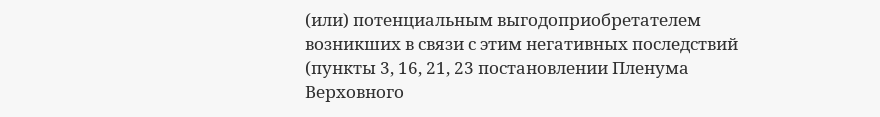(или) потенциальным выгодоприобретателем возникших в связи с этим негативных последствий (пункты 3, 16, 21, 23 постановлении Пленума Верховного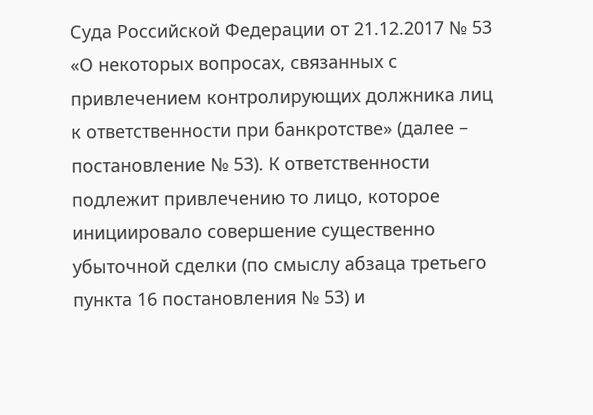Суда Российской Федерации от 21.12.2017 № 53 «О некоторых вопросах, связанных с привлечением контролирующих должника лиц к ответственности при банкротстве» (далее – постановление № 53). К ответственности подлежит привлечению то лицо, которое инициировало совершение существенно убыточной сделки (по смыслу абзаца третьего пункта 16 постановления № 53) и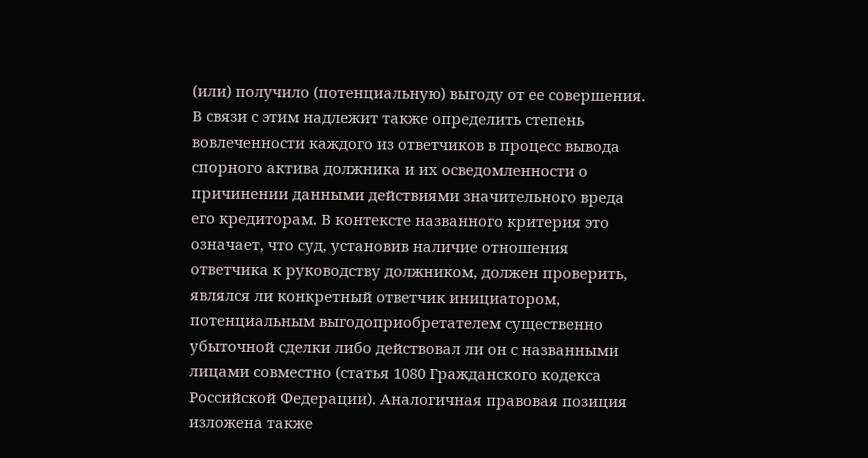(или) получило (потенциальную) выгоду от ее совершения. В связи с этим надлежит также определить степень вовлеченности каждого из ответчиков в процесс вывода спорного актива должника и их осведомленности о причинении данными действиями значительного вреда его кредиторам. В контексте названного критерия это означает, что суд, установив наличие отношения ответчика к руководству должником, должен проверить, являлся ли конкретный ответчик инициатором, потенциальным выгодоприобретателем существенно убыточной сделки либо действовал ли он с названными лицами совместно (статья 1080 Гражданского кодекса Российской Федерации). Аналогичная правовая позиция изложена также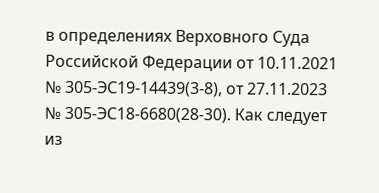в определениях Верховного Суда Российской Федерации от 10.11.2021 № 305-ЭС19-14439(3-8), от 27.11.2023 № 305-ЭС18-6680(28-30). Как следует из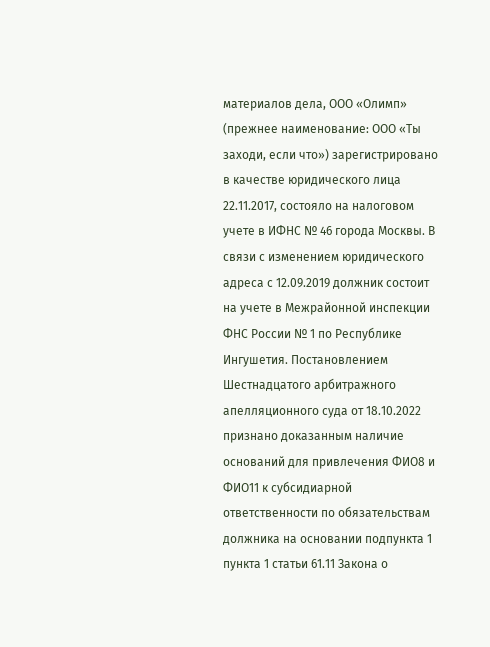материалов дела, ООО «Олимп» (прежнее наименование: ООО «Ты заходи, если что») зарегистрировано в качестве юридического лица 22.11.2017, состояло на налоговом учете в ИФНС № 46 города Москвы. В связи с изменением юридического адреса с 12.09.2019 должник состоит на учете в Межрайонной инспекции ФНС России № 1 по Республике Ингушетия. Постановлением Шестнадцатого арбитражного апелляционного суда от 18.10.2022 признано доказанным наличие оснований для привлечения ФИО8 и ФИО11 к субсидиарной ответственности по обязательствам должника на основании подпункта 1 пункта 1 статьи 61.11 Закона о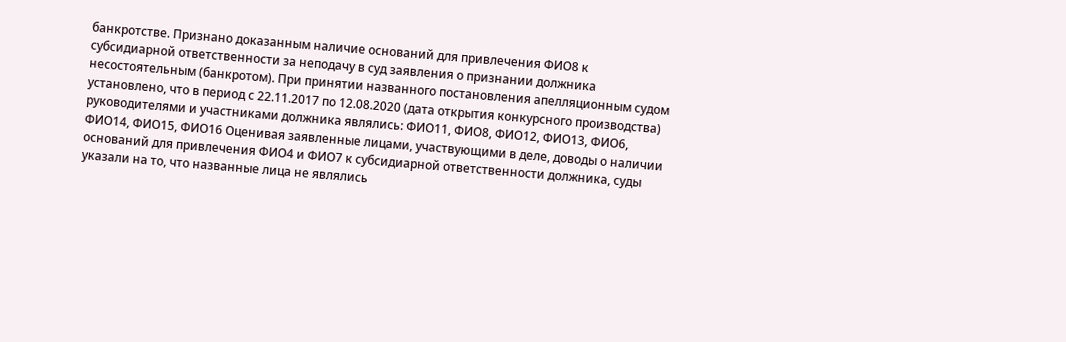банкротстве. Признано доказанным наличие оснований для привлечения ФИО8 к субсидиарной ответственности за неподачу в суд заявления о признании должника несостоятельным (банкротом). При принятии названного постановления апелляционным судом установлено, что в период с 22.11.2017 по 12.08.2020 (дата открытия конкурсного производства) руководителями и участниками должника являлись: ФИО11, ФИО8, ФИО12, ФИО13, ФИО6, ФИО14, ФИО15, ФИО16 Оценивая заявленные лицами, участвующими в деле, доводы о наличии оснований для привлечения ФИО4 и ФИО7 к субсидиарной ответственности должника, суды указали на то, что названные лица не являлись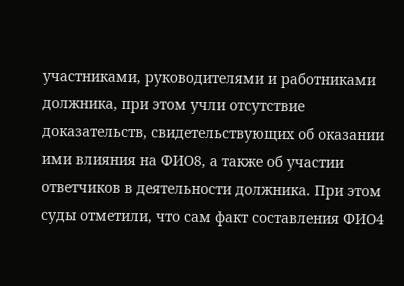участниками, руководителями и работниками должника, при этом учли отсутствие доказательств, свидетельствующих об оказании ими влияния на ФИО8, а также об участии ответчиков в деятельности должника. При этом суды отметили, что сам факт составления ФИО4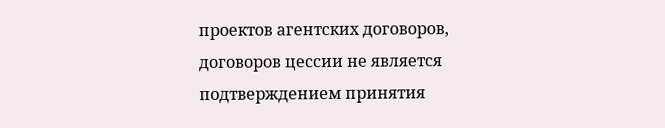проектов агентских договоров, договоров цессии не является подтверждением принятия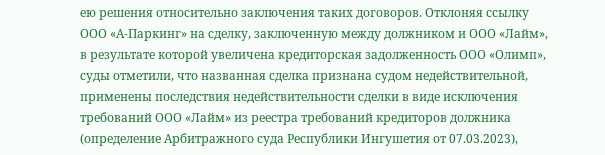ею решения относительно заключения таких договоров. Отклоняя ссылку ООО «А-Паркинг» на сделку, заключенную между должником и ООО «Лайм», в результате которой увеличена кредиторская задолженность ООО «Олимп», суды отметили, что названная сделка признана судом недействительной, применены последствия недействительности сделки в виде исключения требований ООО «Лайм» из реестра требований кредиторов должника (определение Арбитражного суда Республики Ингушетия от 07.03.2023),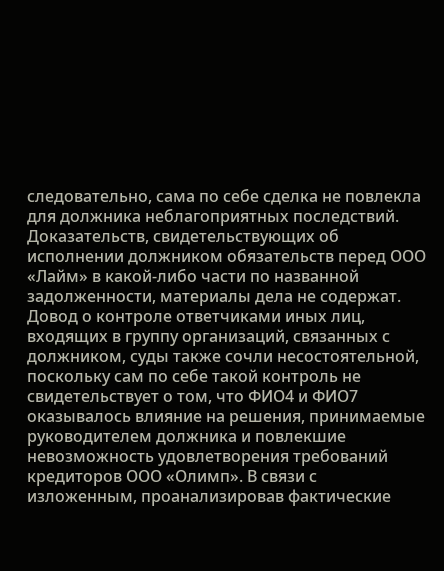следовательно, сама по себе сделка не повлекла для должника неблагоприятных последствий. Доказательств, свидетельствующих об исполнении должником обязательств перед ООО «Лайм» в какой-либо части по названной задолженности, материалы дела не содержат. Довод о контроле ответчиками иных лиц, входящих в группу организаций, связанных с должником, суды также сочли несостоятельной, поскольку сам по себе такой контроль не свидетельствует о том, что ФИО4 и ФИО7 оказывалось влияние на решения, принимаемые руководителем должника и повлекшие невозможность удовлетворения требований кредиторов ООО «Олимп». В связи с изложенным, проанализировав фактические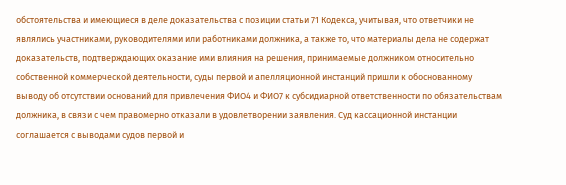обстоятельства и имеющиеся в деле доказательства с позиции статьи 71 Кодекса, учитывая, что ответчики не являлись участниками, руководителями или работниками должника, а также то, что материалы дела не содержат доказательств, подтверждающих оказание ими влияния на решения, принимаемые должником относительно собственной коммерческой деятельности, суды первой и апелляционной инстанций пришли к обоснованному выводу об отсутствии оснований для привлечения ФИО4 и ФИО7 к субсидиарной ответственности по обязательствам должника, в связи с чем правомерно отказали в удовлетворении заявления. Суд кассационной инстанции соглашается с выводами судов первой и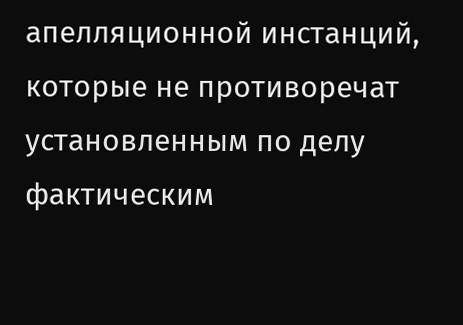апелляционной инстанций, которые не противоречат установленным по делу фактическим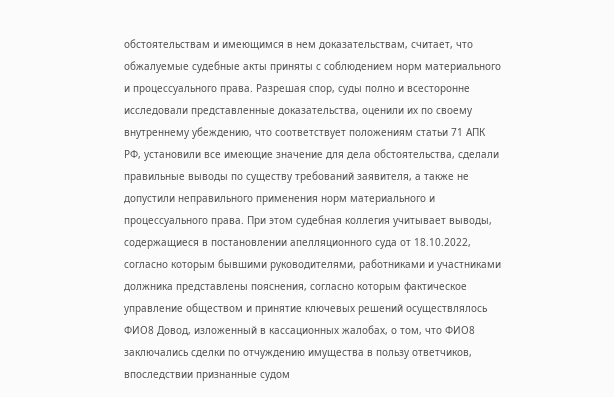обстоятельствам и имеющимся в нем доказательствам, считает, что обжалуемые судебные акты приняты с соблюдением норм материального и процессуального права. Разрешая спор, суды полно и всесторонне исследовали представленные доказательства, оценили их по своему внутреннему убеждению, что соответствует положениям статьи 71 АПК РФ, установили все имеющие значение для дела обстоятельства, сделали правильные выводы по существу требований заявителя, а также не допустили неправильного применения норм материального и процессуального права. При этом судебная коллегия учитывает выводы, содержащиеся в постановлении апелляционного суда от 18.10.2022, согласно которым бывшими руководителями, работниками и участниками должника представлены пояснения, согласно которым фактическое управление обществом и принятие ключевых решений осуществлялось ФИО8 Довод, изложенный в кассационных жалобах, о том, что ФИО8 заключались сделки по отчуждению имущества в пользу ответчиков, впоследствии признанные судом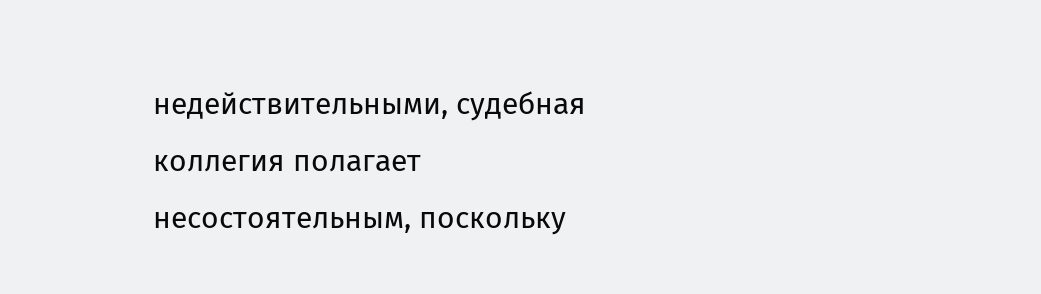недействительными, судебная коллегия полагает несостоятельным, поскольку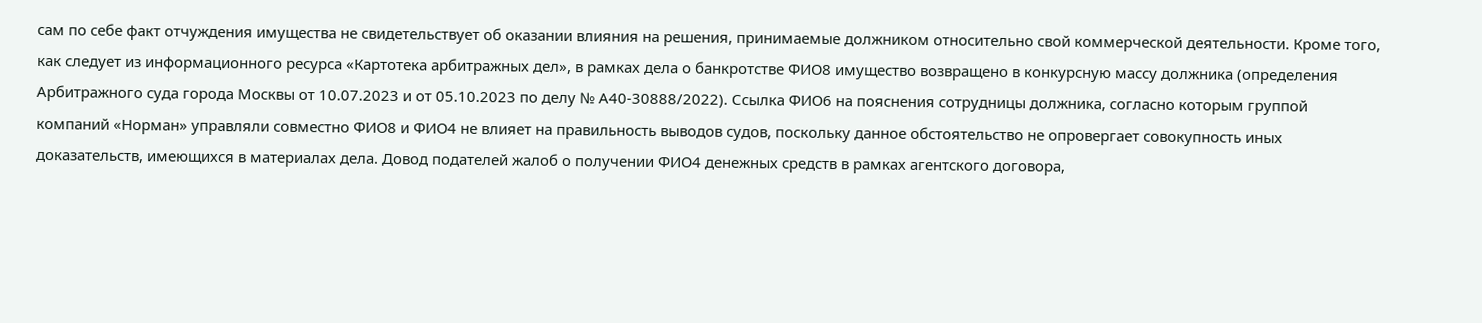сам по себе факт отчуждения имущества не свидетельствует об оказании влияния на решения, принимаемые должником относительно свой коммерческой деятельности. Кроме того, как следует из информационного ресурса «Картотека арбитражных дел», в рамках дела о банкротстве ФИО8 имущество возвращено в конкурсную массу должника (определения Арбитражного суда города Москвы от 10.07.2023 и от 05.10.2023 по делу № А40-30888/2022). Ссылка ФИО6 на пояснения сотрудницы должника, согласно которым группой компаний «Норман» управляли совместно ФИО8 и ФИО4 не влияет на правильность выводов судов, поскольку данное обстоятельство не опровергает совокупность иных доказательств, имеющихся в материалах дела. Довод подателей жалоб о получении ФИО4 денежных средств в рамках агентского договора,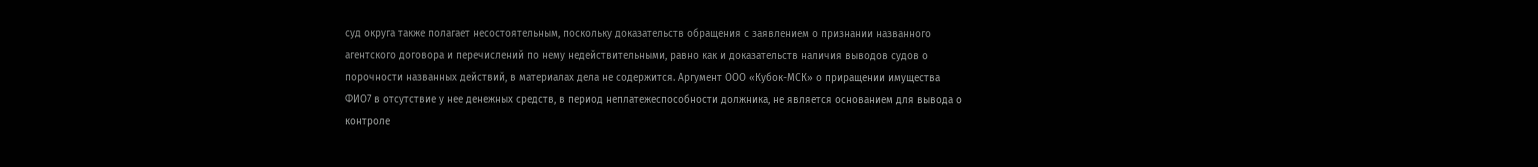суд округа также полагает несостоятельным, поскольку доказательств обращения с заявлением о признании названного агентского договора и перечислений по нему недействительными, равно как и доказательств наличия выводов судов о порочности названных действий, в материалах дела не содержится. Аргумент ООО «Кубок-МСК» о приращении имущества ФИО7 в отсутствие у нее денежных средств, в период неплатежеспособности должника, не является основанием для вывода о контроле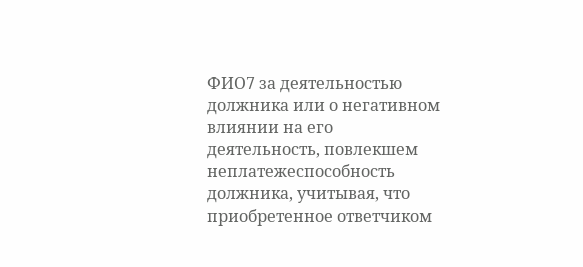ФИО7 за деятельностью должника или о негативном влиянии на его деятельность, повлекшем неплатежеспособность должника, учитывая, что приобретенное ответчиком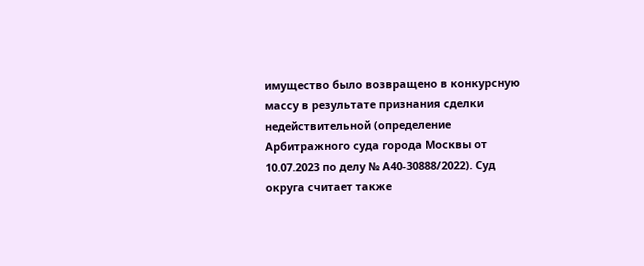имущество было возвращено в конкурсную массу в результате признания сделки недействительной (определение Арбитражного суда города Москвы от 10.07.2023 по делу № А40-30888/2022). Суд округа считает также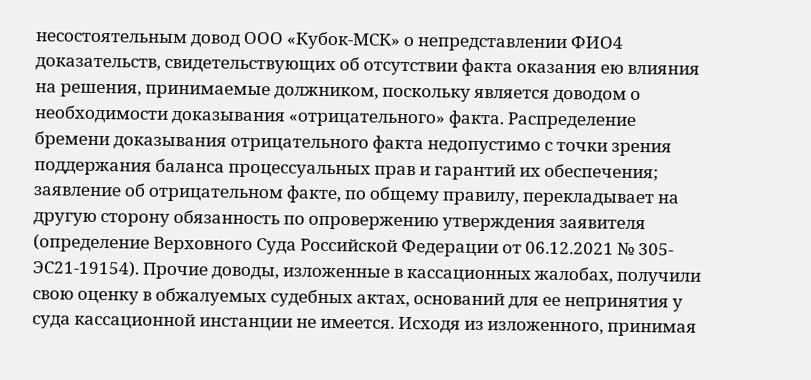несостоятельным довод ООО «Кубок-МСК» о непредставлении ФИО4 доказательств, свидетельствующих об отсутствии факта оказания ею влияния на решения, принимаемые должником, поскольку является доводом о необходимости доказывания «отрицательного» факта. Распределение бремени доказывания отрицательного факта недопустимо с точки зрения поддержания баланса процессуальных прав и гарантий их обеспечения; заявление об отрицательном факте, по общему правилу, перекладывает на другую сторону обязанность по опровержению утверждения заявителя (определение Верховного Суда Российской Федерации от 06.12.2021 № 305-ЭС21-19154). Прочие доводы, изложенные в кассационных жалобах, получили свою оценку в обжалуемых судебных актах, оснований для ее непринятия у суда кассационной инстанции не имеется. Исходя из изложенного, принимая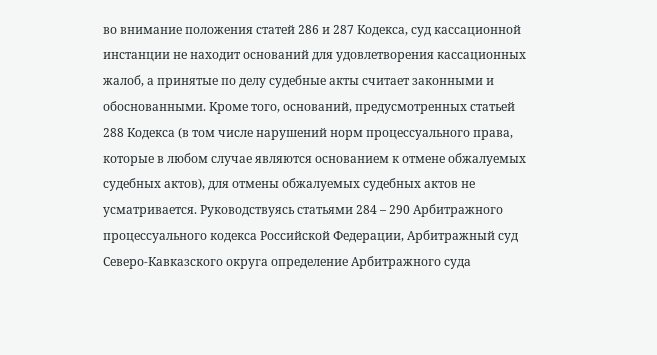во внимание положения статей 286 и 287 Кодекса, суд кассационной инстанции не находит оснований для удовлетворения кассационных жалоб, а принятые по делу судебные акты считает законными и обоснованными. Кроме того, оснований, предусмотренных статьей 288 Кодекса (в том числе нарушений норм процессуального права, которые в любом случае являются основанием к отмене обжалуемых судебных актов), для отмены обжалуемых судебных актов не усматривается. Руководствуясь статьями 284 – 290 Арбитражного процессуального кодекса Российской Федерации, Арбитражный суд Северо-Кавказского округа определение Арбитражного суда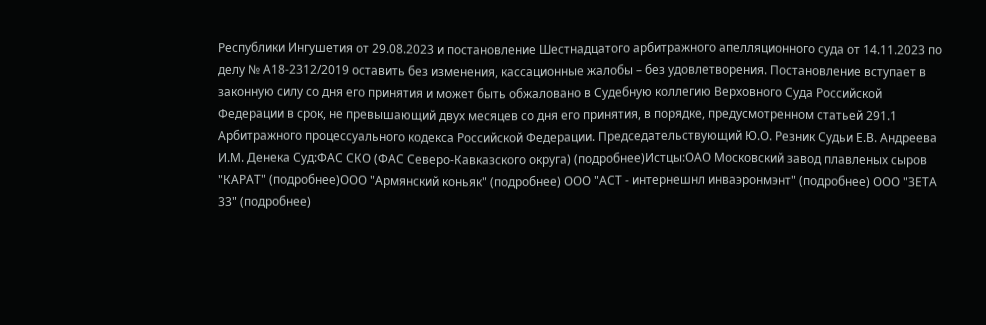Республики Ингушетия от 29.08.2023 и постановление Шестнадцатого арбитражного апелляционного суда от 14.11.2023 по делу № А18-2312/2019 оставить без изменения, кассационные жалобы – без удовлетворения. Постановление вступает в законную силу со дня его принятия и может быть обжаловано в Судебную коллегию Верховного Суда Российской Федерации в срок, не превышающий двух месяцев со дня его принятия, в порядке, предусмотренном статьей 291.1 Арбитражного процессуального кодекса Российской Федерации. Председательствующий Ю.О. Резник Судьи Е.В. Андреева И.М. Денека Суд:ФАС СКО (ФАС Северо-Кавказского округа) (подробнее)Истцы:ОАО Московский завод плавленых сыров "КАРАТ" (подробнее)ООО "Армянский коньяк" (подробнее) ООО "АСТ - интернешнл инваэронмэнт" (подробнее) ООО "ЗЕТА 33" (подробнее)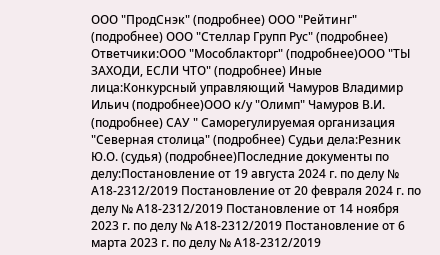ООО "ПродСнэк" (подробнее) ООО "Рейтинг" (подробнее) ООО "Стеллар Групп Рус" (подробнее) Ответчики:ООО "Мособлакторг" (подробнее)ООО "ТЫ ЗАХОДИ, ЕСЛИ ЧТО" (подробнее) Иные лица:Конкурсный управляющий Чамуров Владимир Ильич (подробнее)ООО к/у "Олимп" Чамуров В.И. (подробнее) САУ " Саморегулируемая организация "Северная столица" (подробнее) Судьи дела:Резник Ю.О. (судья) (подробнее)Последние документы по делу:Постановление от 19 августа 2024 г. по делу № А18-2312/2019 Постановление от 20 февраля 2024 г. по делу № А18-2312/2019 Постановление от 14 ноября 2023 г. по делу № А18-2312/2019 Постановление от 6 марта 2023 г. по делу № А18-2312/2019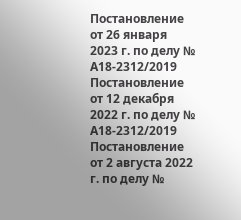Постановление от 26 января 2023 г. по делу № А18-2312/2019 Постановление от 12 декабря 2022 г. по делу № А18-2312/2019 Постановление от 2 августа 2022 г. по делу №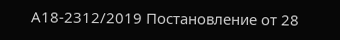А18-2312/2019 Постановление от 28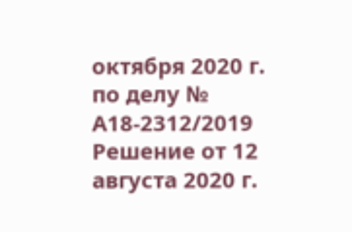октября 2020 г. по делу № А18-2312/2019 Решение от 12 августа 2020 г.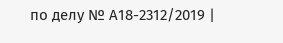по делу № А18-2312/2019 |